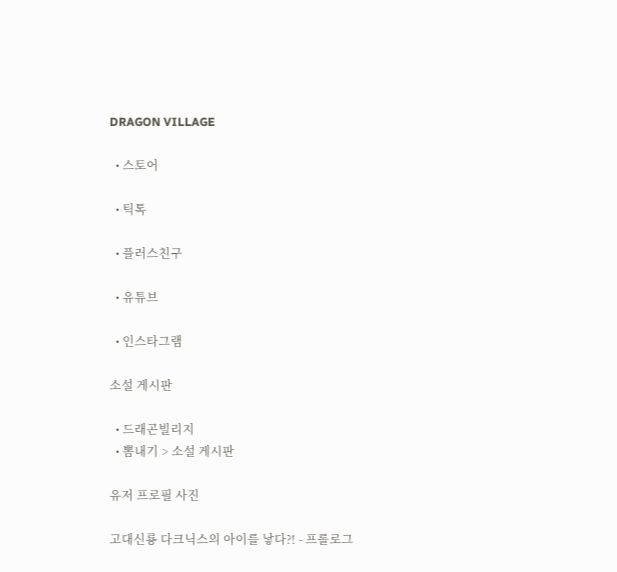DRAGON VILLAGE

  • 스토어

  • 틱톡

  • 플러스친구

  • 유튜브

  • 인스타그램

소설 게시판

  • 드래곤빌리지
  • 뽐내기 > 소설 게시판

유저 프로필 사진

고대신룡 다크닉스의 아이를 낳다?! - 프롤로그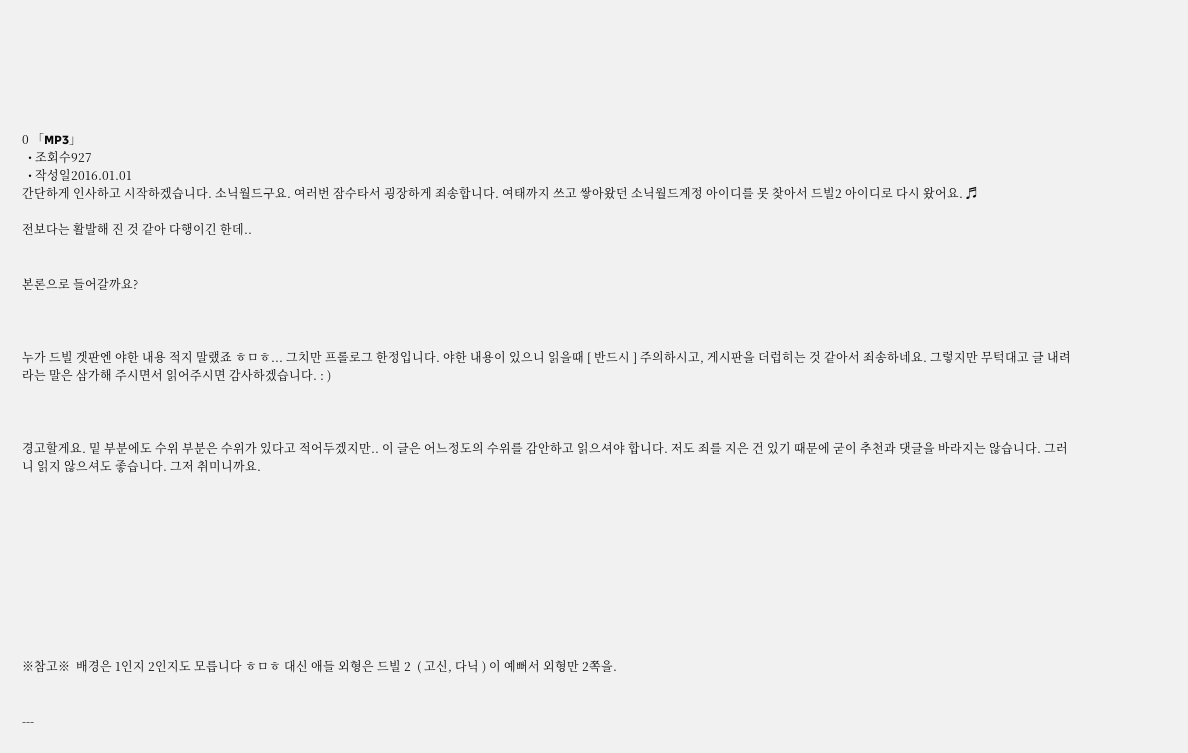0 「MP3」
  • 조회수927
  • 작성일2016.01.01
간단하게 인사하고 시작하겠습니다. 소닉월드구요. 여러번 잠수타서 굉장하게 죄송합니다. 여태까지 쓰고 쌓아왔던 소닉월드계정 아이디를 못 찾아서 드빌2 아이디로 다시 왔어요. ♬

전보다는 활발해 진 것 같아 다행이긴 한데..


본론으로 들어갈까요?



누가 드빌 겟판엔 야한 내용 적지 말랬죠 ㅎㅁㅎ... 그치만 프롤로그 한정입니다. 야한 내용이 있으니 읽을때 [ 반드시 ] 주의하시고, 게시판을 더럽히는 것 같아서 죄송하네요. 그렇지만 무턱대고 글 내려라는 말은 삼가해 주시면서 읽어주시면 감사하겠습니다. : )



경고할게요. 밑 부분에도 수위 부분은 수위가 있다고 적어두겠지만.. 이 글은 어느정도의 수위를 감안하고 읽으셔야 합니다. 저도 죄를 지은 건 있기 때문에 굳이 추천과 댓글을 바라지는 않습니다. 그러니 읽지 않으셔도 좋습니다. 그저 취미니까요.










※참고※  배경은 1인지 2인지도 모릅니다 ㅎㅁㅎ 대신 애들 외형은 드빌 2  ( 고신, 다닉 ) 이 예뻐서 외형만 2쪽을.


---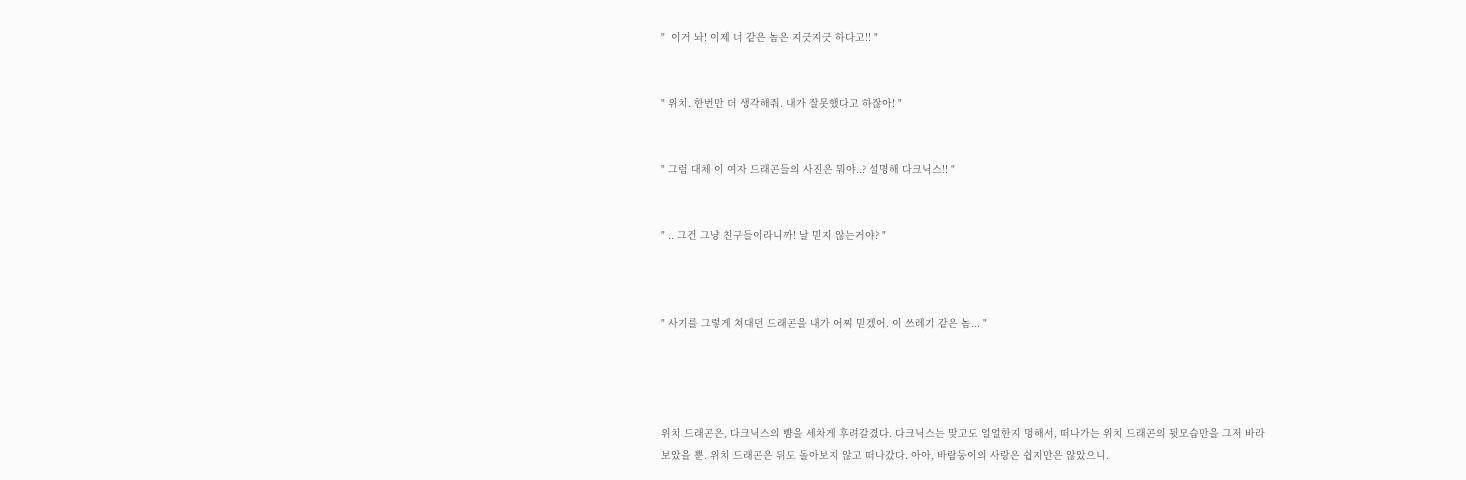"  이거 놔! 이제 너 같은 놈은 지긋지긋 하다고!! "


" 위치. 한번만 더 생각해줘. 내가 잘못했다고 하잖아! "


" 그럼 대체 이 여자 드래곤들의 사진은 뭐야..? 설명해 다크닉스!! "


" .. 그건 그냥 친구들이라니까! 날 믿지 않는거야? "



" 사기를 그렇게 쳐대던 드래곤을 내가 어찌 믿겠어. 이 쓰레기 같은 놈... "




위치 드래곤은, 다크닉스의 뺨을 세차게 후려갈겼다. 다크닉스는 맞고도 얼얼한지 멍해서, 떠나가는 위치 드래곤의 뒷모습만을 그저 바라보았을 뿐. 위치 드래곤은 뒤도 돌아보지 않고 떠나갔다. 아아, 바람둥이의 사랑은 쉽지만은 않았으니.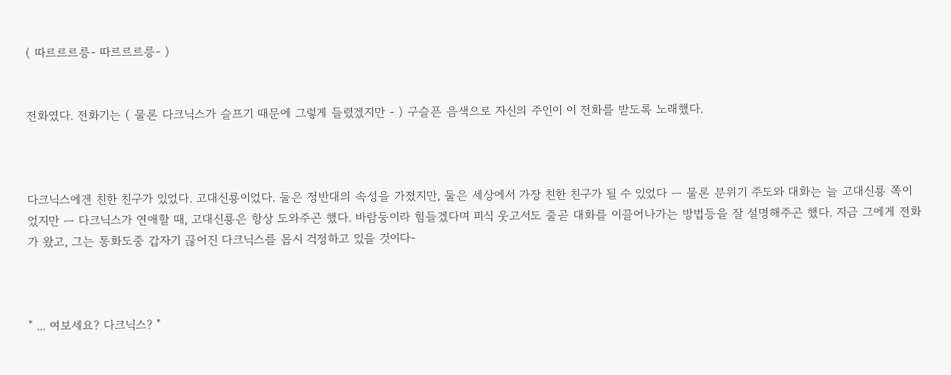( 따르르르릉- 따르르르릉- )


전화였다. 전화기는 ( 물론 다크닉스가 슬프기 때문에 그렇게 들렸겠지만 - ) 구슬픈 음색으로 자신의 주인이 이 전화를 받도록 노래했다.



다크닉스에겐 친한 친구가 있었다. 고대신룡이었다. 둘은 정반대의 속성을 가졌지만, 둘은 세상에서 가장 친한 친구가 될 수 있었다 ㅡ 물론 분위기 주도와 대화는 늘 고대신룡 쪽이었지만 ㅡ 다크닉스가 연애할 때, 고대신룡은 항상 도와주곤 했다. 바람둥이라 힘들겠다며 피식 웃고서도 줄곧 대화를 이끌어나가는 방법등을 잘 설명해주곤 했다. 지금 그에게 전화가 왔고, 그는 통화도중 갑자기 끊어진 다크닉스를 몹시 걱정하고 있을 것이다-



" ... 여보세요? 다크닉스? "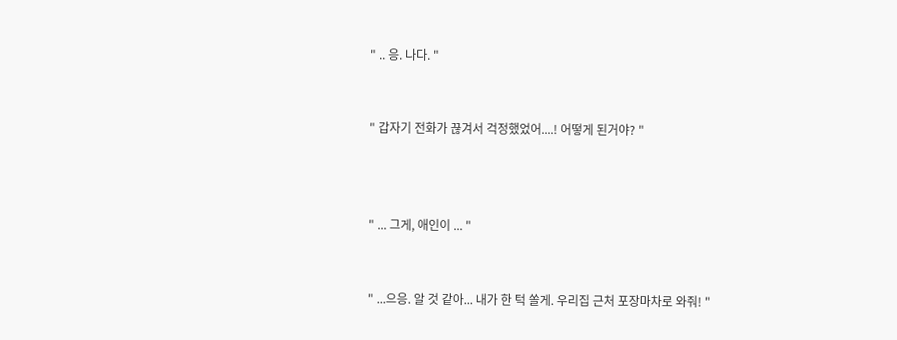" .. 응. 나다. "


" 갑자기 전화가 끊겨서 걱정했었어....! 어떻게 된거야? "



" ... 그게, 애인이 ... "


" ...으응. 알 것 같아... 내가 한 턱 쏠게. 우리집 근처 포장마차로 와줘! "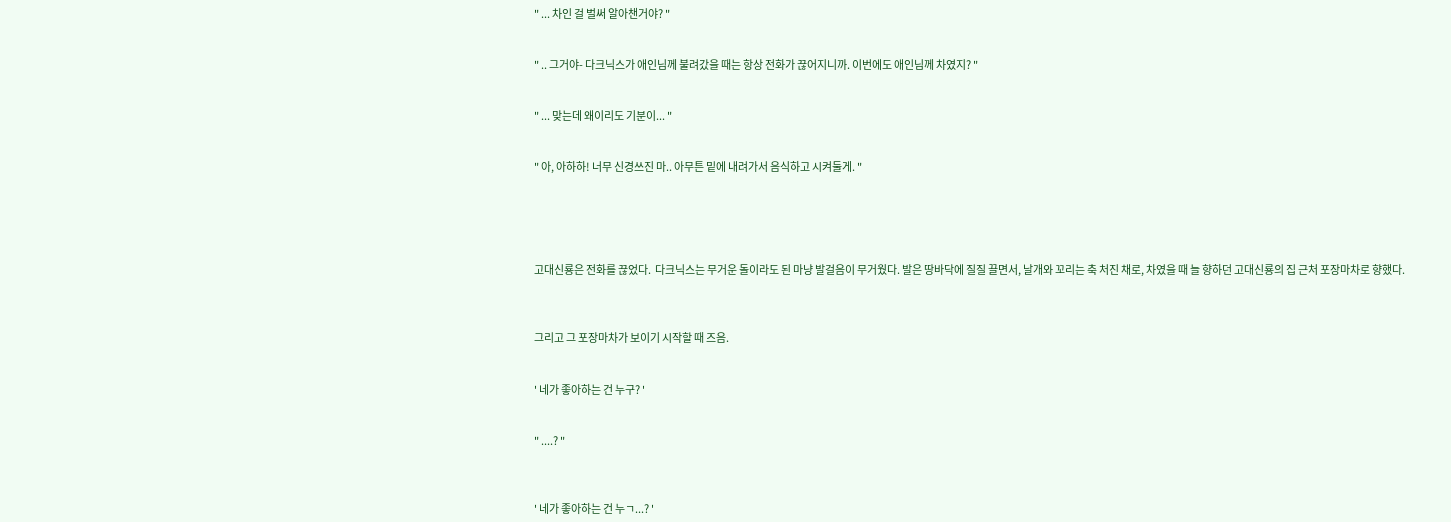" ... 차인 걸 벌써 알아챈거야? "


" .. 그거야- 다크닉스가 애인님께 불려갔을 때는 항상 전화가 끊어지니까. 이번에도 애인님께 차였지? "


" ... 맞는데 왜이리도 기분이... "


" 아, 아하하! 너무 신경쓰진 마.. 아무튼 밑에 내려가서 음식하고 시켜둘게. "





고대신룡은 전화를 끊었다.  다크닉스는 무거운 돌이라도 된 마냥 발걸음이 무거웠다. 발은 땅바닥에 질질 끌면서, 날개와 꼬리는 축 처진 채로, 차였을 때 늘 향하던 고대신룡의 집 근처 포장마차로 향했다.



그리고 그 포장마차가 보이기 시작할 때 즈음.


' 네가 좋아하는 건 누구? '


" ....? "



' 네가 좋아하는 건 누ㄱ...? '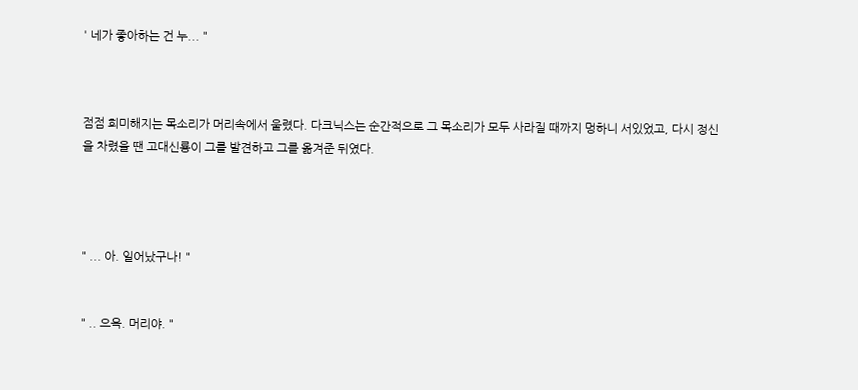' 네가 좋아하는 건 누... "



점점 희미해지는 목소리가 머리속에서 울렸다. 다크닉스는 순간적으로 그 목소리가 모두 사라질 때까지 멍하니 서있었고, 다시 정신을 차렸을 땐 고대신룡이 그를 발견하고 그를 옮겨준 뒤였다.




" ... 아. 일어났구나! "


" .. 으윽. 머리야. "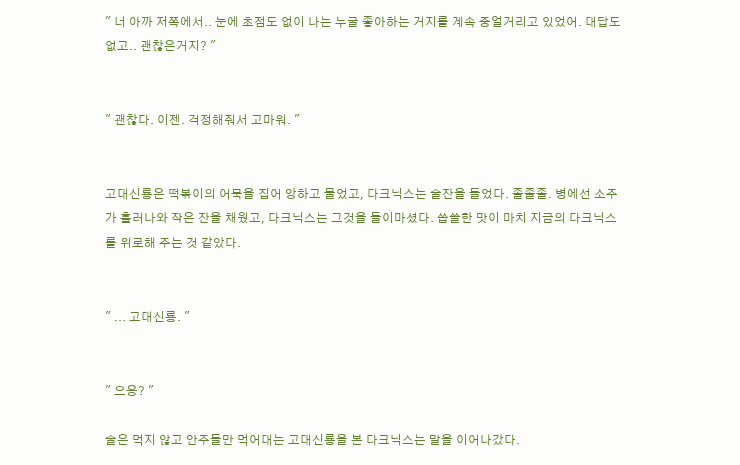" 너 아까 저쪽에서.. 눈에 초점도 없이 나는 누굴 좋아하는 거지를 계속 중얼거리고 있었어. 대답도 없고.. 괜찮은거지? "


" 괜찮다. 이젠. 걱정해줘서 고마워. "


고대신룡은 떡볶이의 어묵을 집어 앙하고 물었고, 다크닉스는 술잔을 들었다. 졸졸졸. 병에선 소주가 흘러나와 작은 잔을 채웠고, 다크닉스는 그것을 들이마셨다. 씁쓸한 맛이 마치 지금의 다크닉스를 위로해 주는 것 같았다.


" ... 고대신룡. "


" 으응? "

술은 먹지 않고 안주들만 먹어대는 고대신룡을 본 다크닉스는 말을 이어나갔다.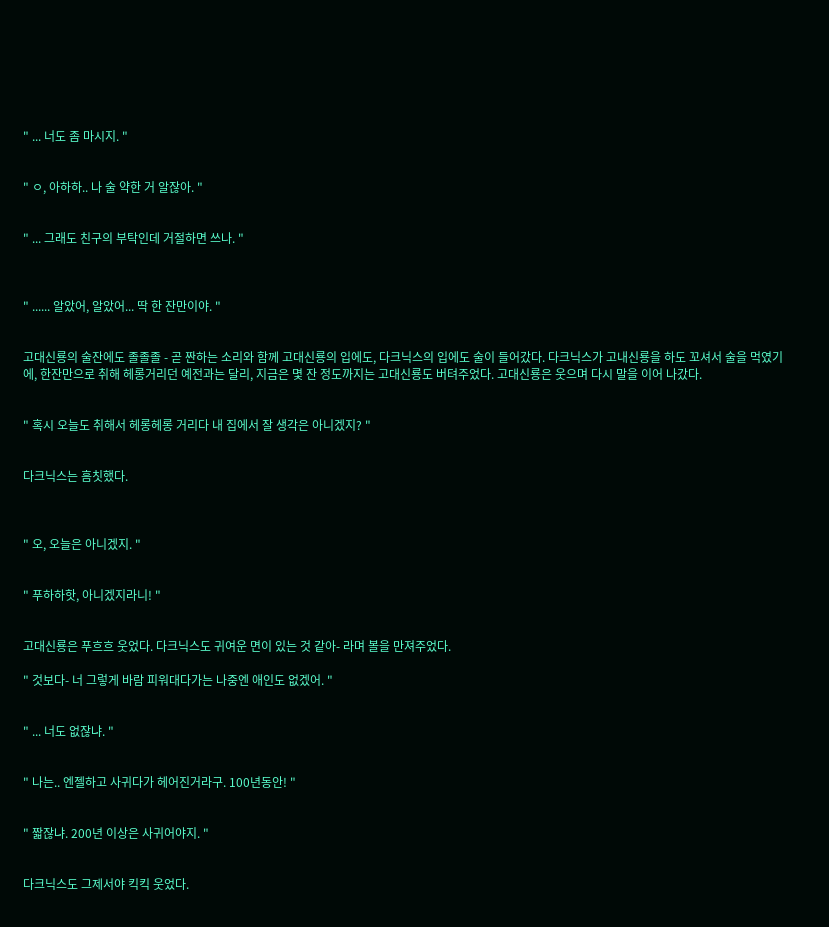" ... 너도 좀 마시지. "


" ㅇ, 아하하.. 나 술 약한 거 알잖아. "


" ... 그래도 친구의 부탁인데 거절하면 쓰나. "



" ...... 알았어, 알았어... 딱 한 잔만이야. "


고대신룡의 술잔에도 졸졸졸 - 곧 짠하는 소리와 함께 고대신룡의 입에도, 다크닉스의 입에도 술이 들어갔다. 다크닉스가 고내신룡을 하도 꼬셔서 술을 먹였기에, 한잔만으로 취해 헤롱거리던 예전과는 달리, 지금은 몇 잔 정도까지는 고대신룡도 버텨주었다. 고대신룡은 웃으며 다시 말을 이어 나갔다.


" 혹시 오늘도 취해서 헤롱헤롱 거리다 내 집에서 잘 생각은 아니겠지? "


다크닉스는 흠칫했다.



" 오, 오늘은 아니겠지. "


" 푸하하핫, 아니겠지라니! "


고대신룡은 푸흐흐 웃었다. 다크닉스도 귀여운 면이 있는 것 같아- 라며 볼을 만져주었다.

" 것보다- 너 그렇게 바람 피워대다가는 나중엔 애인도 없겠어. "


" ... 너도 없잖냐. "


" 나는.. 엔젤하고 사귀다가 헤어진거라구. 100년동안! "


" 짧잖냐. 200년 이상은 사귀어야지. "


다크닉스도 그제서야 킥킥 웃었다.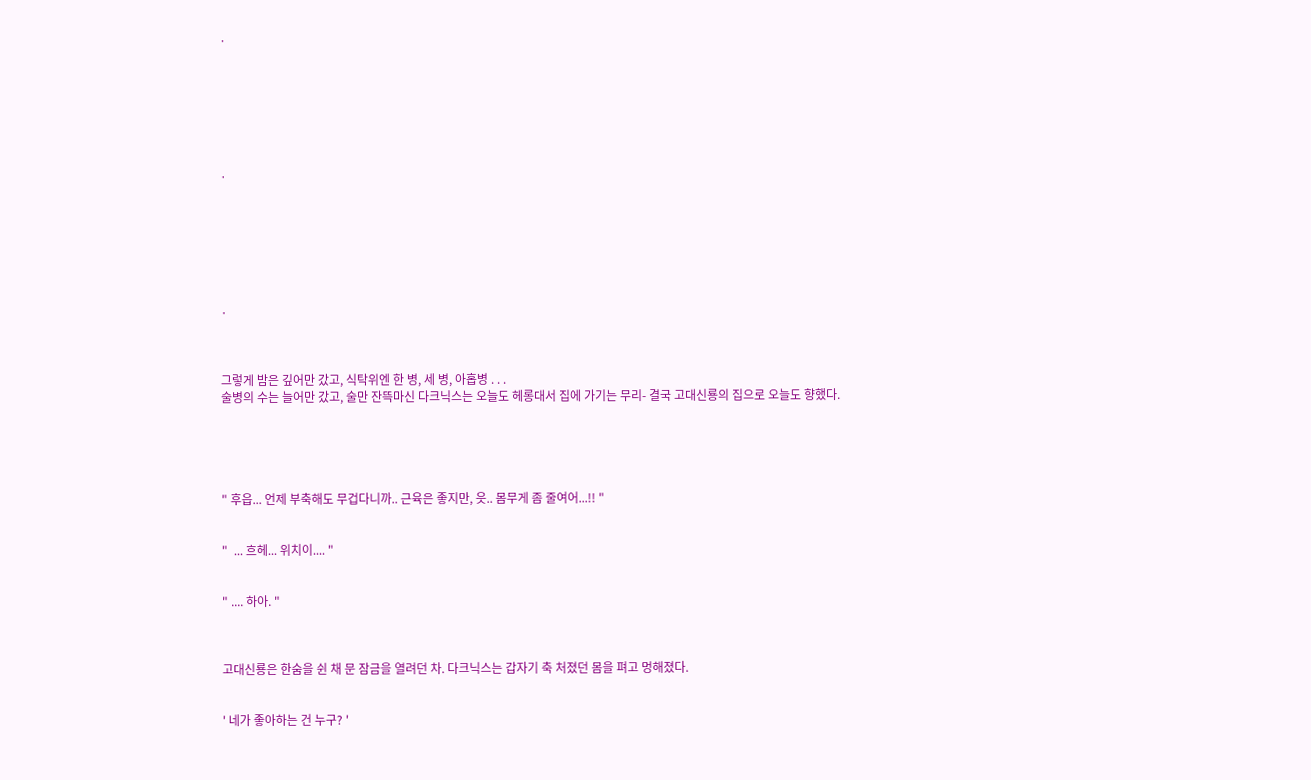·







·







·



그렇게 밤은 깊어만 갔고, 식탁위엔 한 병, 세 병, 아홉병 . . .
술병의 수는 늘어만 갔고, 술만 잔뜩마신 다크닉스는 오늘도 헤롱대서 집에 가기는 무리- 결국 고대신룡의 집으로 오늘도 향했다.





" 후읍... 언제 부축해도 무겁다니까.. 근육은 좋지만, 읏.. 몸무게 좀 줄여어...!! "


"  ... 흐헤... 위치이.... "


" .... 하아. "



고대신룡은 한숨을 쉰 채 문 잠금을 열려던 차. 다크닉스는 갑자기 축 처졌던 몸을 펴고 멍해졌다.


' 네가 좋아하는 건 누구? '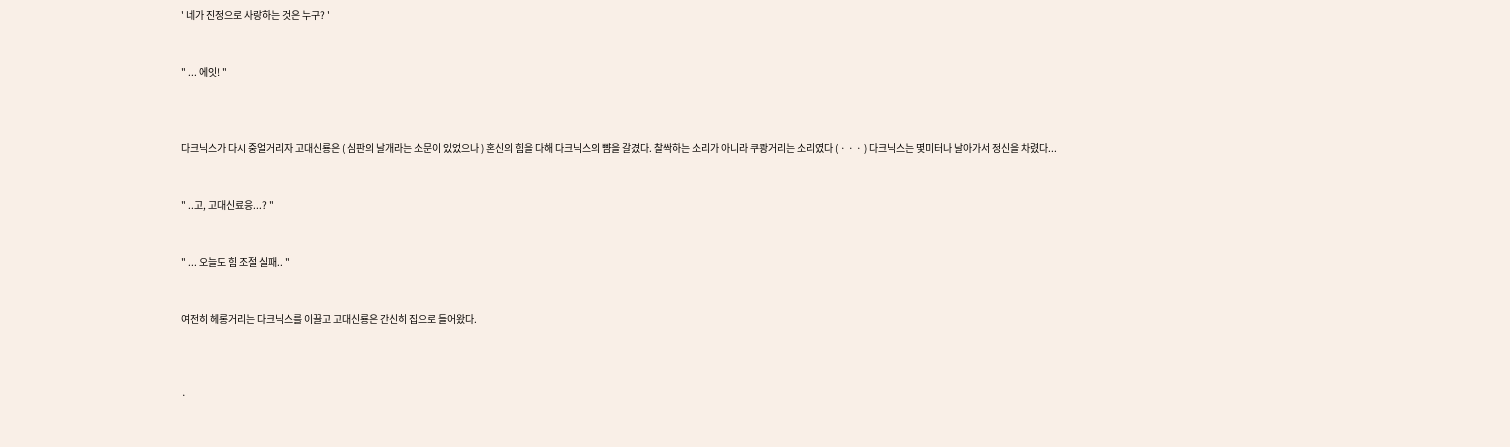' 네가 진정으로 사랑하는 것은 누구? '


" ... 에잇! "



다크닉스가 다시 중얼거리자 고대신룡은 ( 심판의 날개라는 소문이 있었으나 ) 혼신의 힘을 다해 다크닉스의 뺨을 갈겼다. 찰싹하는 소리가 아니라 쿠쾅거리는 소리였다 ( · · · ) 다크닉스는 몇미터나 날아가서 정신을 차렸다...


" ..고, 고대신료응...? "


" ... 오늘도 힘 조절 실패.. "


여전히 헤롱거리는 다크닉스를 이끌고 고대신룡은 간신히 집으로 들어왔다.



·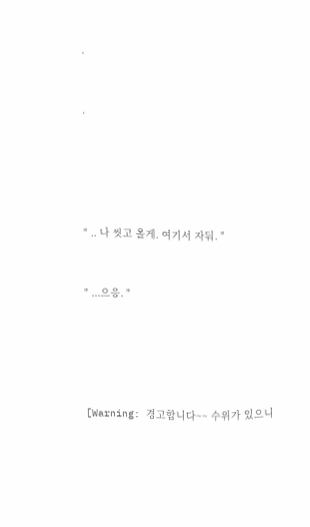·


·





" .. 나 씻고 올게. 여기서 자둬. "


" ...으응. "





[Warning: 경고합니다~~ 수위가 있으니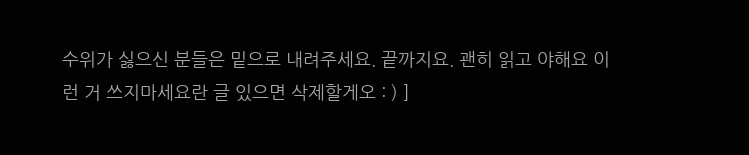수위가 싫으신 분들은 밑으로 내려주세요. 끝까지요. 괜히 읽고 야해요 이런 거 쓰지마세요란 글 있으면 삭제할게오 : ) ]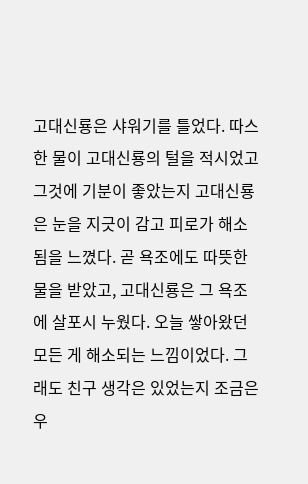고대신룡은 샤워기를 틀었다. 따스한 물이 고대신룡의 털을 적시었고 그것에 기분이 좋았는지 고대신룡은 눈을 지긋이 감고 피로가 해소됨을 느꼈다. 곧 욕조에도 따뜻한 물을 받았고, 고대신룡은 그 욕조에 살포시 누웠다. 오늘 쌓아왔던 모든 게 해소되는 느낌이었다. 그래도 친구 생각은 있었는지 조금은 우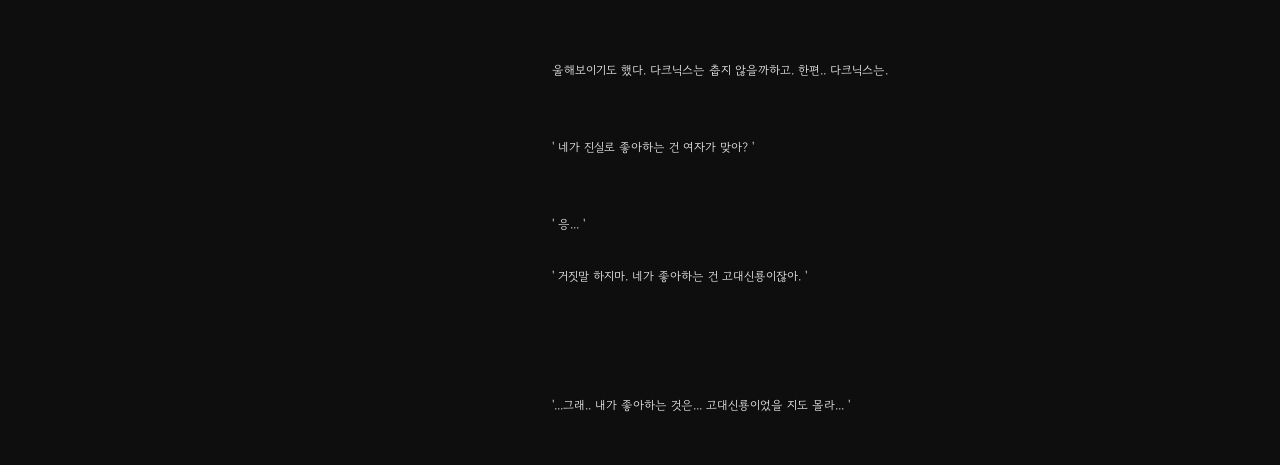울해보이기도 했다. 다크닉스는 춥지 않을까하고. 한편.. 다크닉스는.


' 네가 진실로 좋아하는 건 여자가 맞아? '


' 응... '

' 거짓말 하지마. 네가 좋아하는 건 고대신룡이잖아. '




'...그래.. 내가 좋아하는 것은... 고대신룡이었을 지도 몰라... '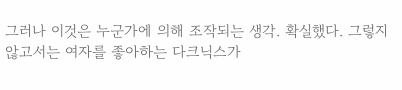그러나 이것은 누군가에 의해 조작되는 생각. 확실했다. 그렇지 않고서는 여자를 좋아하는 다크닉스가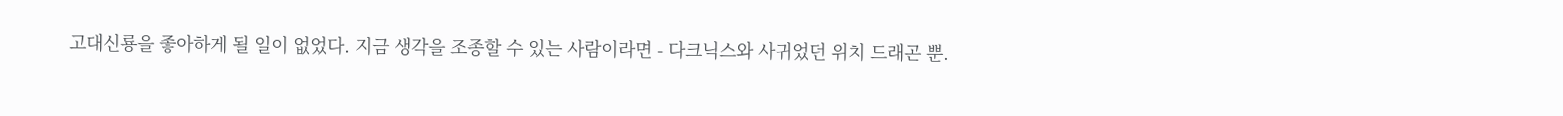고대신룡을 좋아하게 될 일이 없었다. 지금 생각을 조종할 수 있는 사람이라면 - 다크닉스와 사귀었던 위치 드래곤 뿐.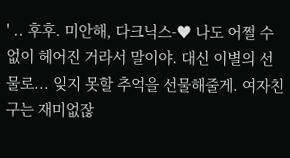' .. 후후. 미안해, 다크닉스-♥ 나도 어쩔 수 없이 헤어진 거라서 말이야. 대신 이별의 선물로... 잊지 못할 추억을 선물해줄게. 여자친구는 재미없잖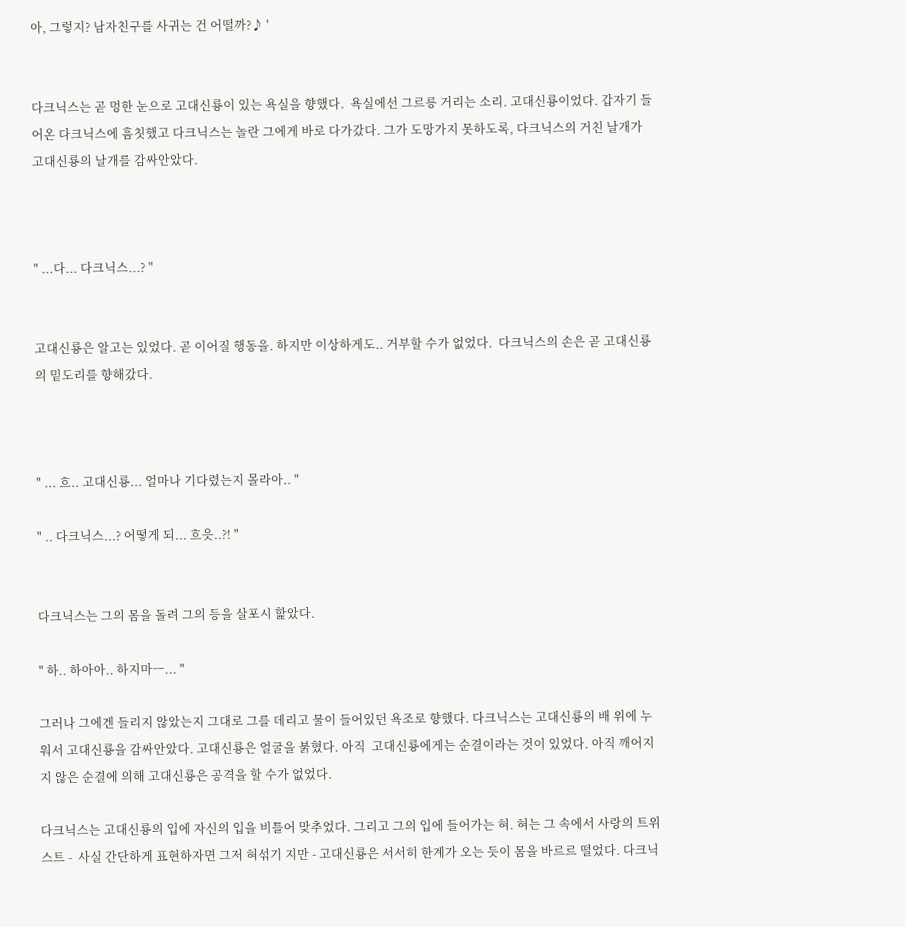아, 그렇지? 남자친구를 사귀는 건 어떨까?♪ '


다크닉스는 곧 멍한 눈으로 고대신룡이 있는 욕실을 향했다.  욕실에선 그르릉 거리는 소리. 고대신룡이었다. 갑자기 들어온 다크닉스에 흠칫했고 다크닉스는 놀란 그에게 바로 다가갔다. 그가 도망가지 못하도록, 다크닉스의 거친 날개가 고대신룡의 날개를 감싸안았다.



" ...다... 다크닉스...? "


고대신룡은 알고는 있었다. 곧 이어질 행동을. 하지만 이상하게도.. 거부할 수가 없었다.  다크닉스의 손은 곧 고대신룡의 밑도리를 향해갔다.



" ... 흐.. 고대신룡... 얼마나 기다렸는지 몰라아.. "

" .. 다크닉스...? 어떻게 되... 흐읏..?! "


다크닉스는 그의 몸을 돌려 그의 등을 살포시 핥았다.

" 하.. 하아아.. 하지마ㅡ... "

그러나 그에겐 들리지 않았는지 그대로 그를 데리고 물이 들어있던 욕조로 향했다. 다크닉스는 고대신룡의 배 위에 누워서 고대신룡을 감싸안았다. 고대신룡은 얼굴을 붉혔다. 아직  고대신룡에게는 순결이라는 것이 있었다. 아직 깨어지지 않은 순결에 의해 고대신룡은 공격을 할 수가 없었다.

다크닉스는 고대신룡의 입에 자신의 입을 비틀어 맞추었다. 그리고 그의 입에 들어가는 혀. 혀는 그 속에서 사랑의 트위스트 -  사실 간단하게 표현하자면 그저 혀섞기 지만 - 고대신룡은 서서히 한계가 오는 듯이 몸을 바르르 떨었다. 다크닉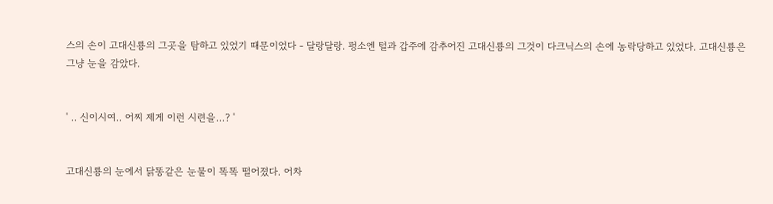스의 손이 고대신룡의 그곳을 탐하고 있었기 때문이었다 - 달랑달랑. 펑소엔 털과 갑주에 감추어진 고대신룡의 그것이 다크닉스의 손에 농락당하고 있었다. 고대신룡은 그냥 눈을 감았다.


' .. 신이시여.. 어찌 제게 이런 시련을...? '


고대신룡의 눈에서 닭똥같은 눈물이 똑똑 떨어졌다. 어차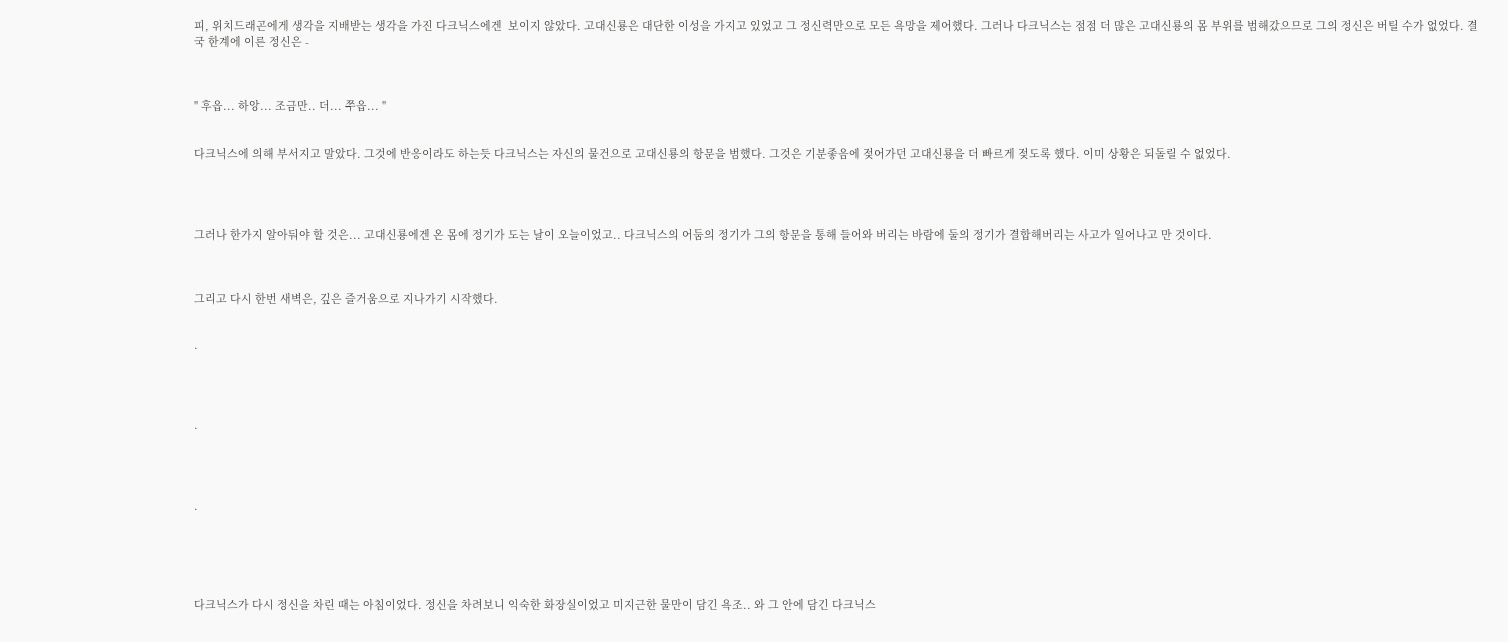피, 위치드래곤에게 생각을 지배받는 생각을 가진 다크닉스에겐  보이지 않았다. 고대신룡은 대단한 이성을 가지고 있었고 그 정신력만으로 모든 욕망을 제어했다. 그러나 다크닉스는 점점 더 많은 고대신룡의 몸 부위를 범해갔으므로 그의 정신은 버틸 수가 없었다. 결국 한계에 이른 정신은 -



" 후읍... 하앙... 조금만.. 더... 쭈읍... "


다크닉스에 의해 부서지고 말았다. 그것에 반응이라도 하는듯 다크닉스는 자신의 물건으로 고대신룡의 항문을 범했다. 그것은 기분좋음에 젖어가던 고대신룡을 더 빠르게 젖도록 했다. 이미 상황은 되돌릴 수 없었다.




그러나 한가지 알아둬야 할 것은... 고대신룡에겐 온 몸에 정기가 도는 날이 오늘이었고.. 다크닉스의 어둠의 정기가 그의 항문을 통해 들어와 버리는 바람에 둘의 정기가 결합해버리는 사고가 일어나고 만 것이다.



그리고 다시 한번 새벽은, 깊은 즐거움으로 지나가기 시작했다.


·




·




·





다크닉스가 다시 정신을 차린 때는 아침이었다. 정신을 차려보니 익숙한 화장실이었고 미지근한 물만이 담긴 욕조.. 와 그 안에 담긴 다크닉스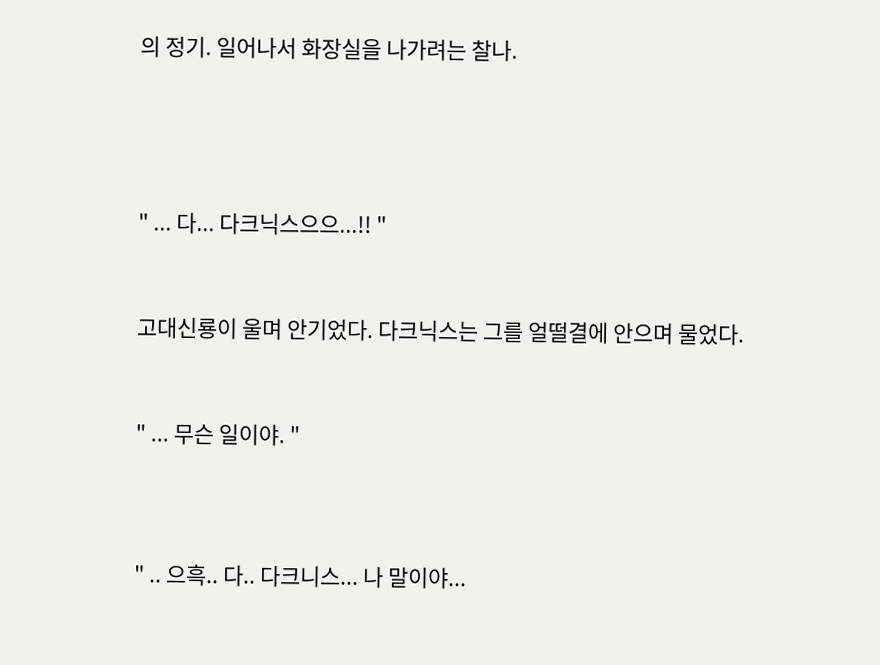의 정기. 일어나서 화장실을 나가려는 찰나.




" ... 다... 다크닉스으으...!! "


고대신룡이 울며 안기었다. 다크닉스는 그를 얼떨결에 안으며 물었다.


" ... 무슨 일이야. "



" .. 으흑.. 다.. 다크니스... 나 말이야...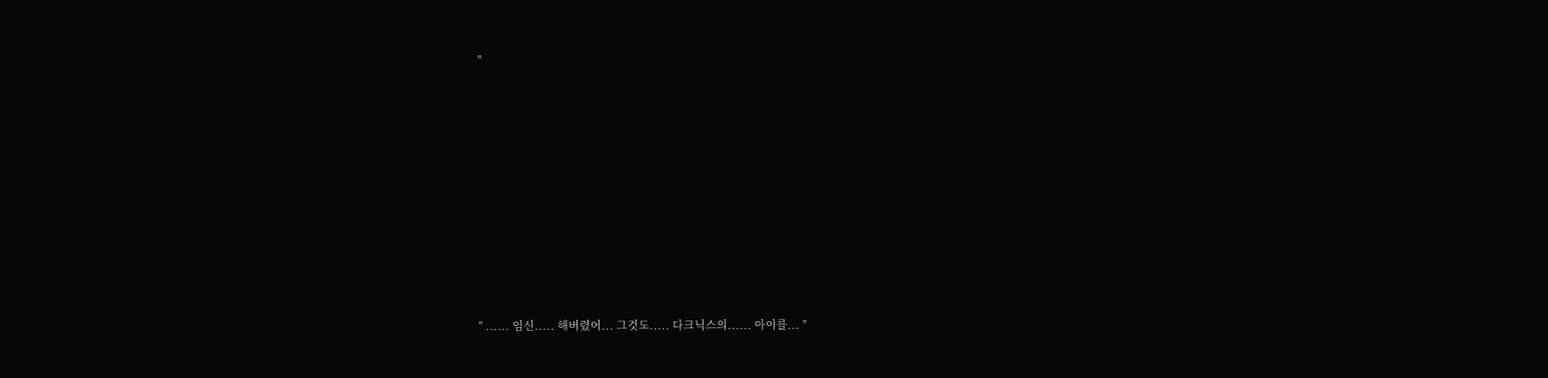"












" ...... 임신..... 해버렸어... 그것도..... 다크닉스의...... 아이를... "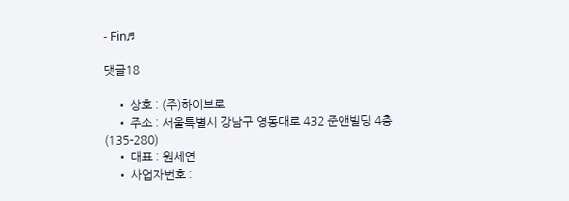- Fin♬

댓글18

    • 상호 : (주)하이브로
    • 주소 : 서울특별시 강남구 영동대로 432 준앤빌딩 4층 (135-280)
    • 대표 : 원세연
    • 사업자번호 :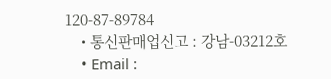120-87-89784
    • 통신판매업신고 : 강남-03212호
    • Email :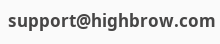support@highbrow.com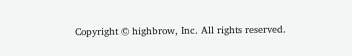Copyright © highbrow, Inc. All rights reserved.